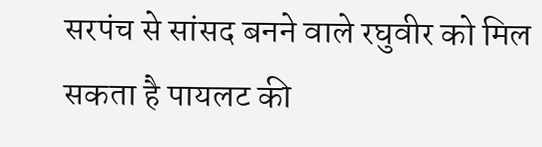सरपंच से सांसद बनने वाले रघुवीर को मिल सकता है पायलट की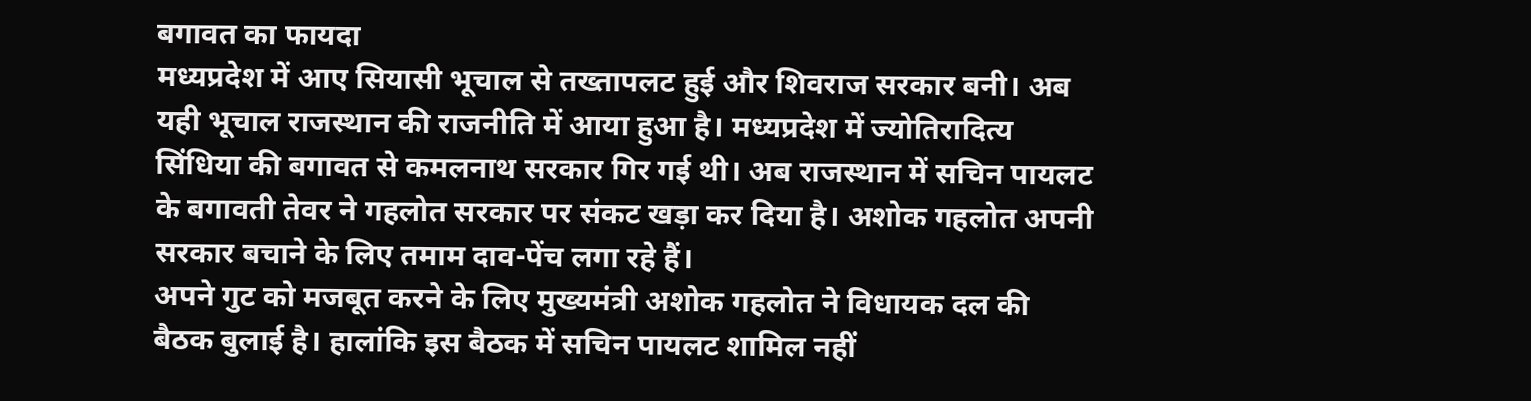बगावत का फायदा
मध्यप्रदेश में आए सियासी भूचाल से तख्तापलट हुई और शिवराज सरकार बनी। अब यही भूचाल राजस्थान की राजनीति में आया हुआ है। मध्यप्रदेश में ज्योतिरादित्य सिंधिया की बगावत से कमलनाथ सरकार गिर गई थी। अब राजस्थान में सचिन पायलट के बगावती तेवर ने गहलोत सरकार पर संकट खड़ा कर दिया है। अशोक गहलोत अपनी सरकार बचाने के लिए तमाम दाव-पेंच लगा रहे हैं।
अपने गुट को मजबूत करने के लिए मुख्यमंत्री अशोक गहलोत ने विधायक दल की बैठक बुलाई है। हालांकि इस बैठक में सचिन पायलट शामिल नहीं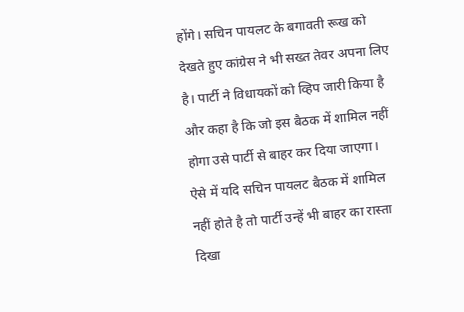होंगे। सचिन पायलट के बगावती रूख को देखते हुए कांग्रेस ने भी सख्त तेवर अपना लिए है। पार्टी ने विधायकों को व्हिप जारी किया है और कहा है कि जो इस बैठक में शामिल नहीं होगा उसे पार्टी से बाहर कर दिया जाएगा।
ऐसे में यदि सचिन पायलट बैठक में शामिल नहीं होते है तो पार्टी उन्हें भी बाहर का रास्ता दिखा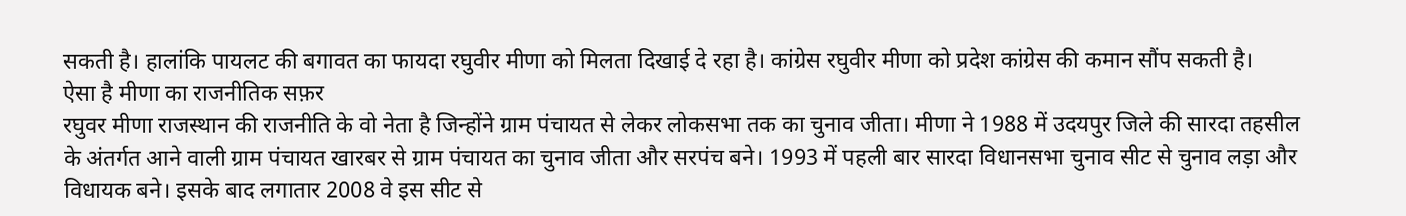सकती है। हालांकि पायलट की बगावत का फायदा रघुवीर मीणा को मिलता दिखाई दे रहा है। कांग्रेस रघुवीर मीणा को प्रदेश कांग्रेस की कमान सौंप सकती है।
ऐसा है मीणा का राजनीतिक सफ़र
रघुवर मीणा राजस्थान की राजनीति के वो नेता है जिन्होंने ग्राम पंचायत से लेकर लोकसभा तक का चुनाव जीता। मीणा ने 1988 में उदयपुर जिले की सारदा तहसील के अंतर्गत आने वाली ग्राम पंचायत खारबर से ग्राम पंचायत का चुनाव जीता और सरपंच बने। 1993 में पहली बार सारदा विधानसभा चुनाव सीट से चुनाव लड़ा और विधायक बने। इसके बाद लगातार 2008 वे इस सीट से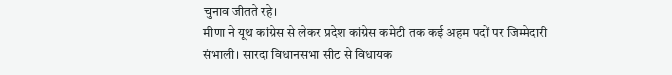चुनाव जीतते रहे।
मीणा ने यूथ कांग्रेस से लेकर प्रदेश कांग्रेस कमेटी तक कई अहम पदों पर जिम्मेदारी संभाली। सारदा विधानसभा सीट से विधायक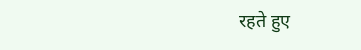रहते हुए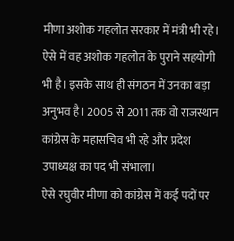मीणा अशोक गहलोत सरकार में मंत्री भी रहे। ऐसे में वह अशोक गहलोत के पुराने सहयोगी भी है। इसके साथ ही संगठन में उनका बड़ा अनुभव है। 2005 से 2011 तक वो राजस्थान कांग्रेस के महासचिव भी रहे और प्रदेश उपाध्यक्ष का पद भी संभाला।
ऐसे रघुवीर मीणा को कांग्रेस में कई पदों पर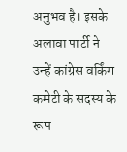अनुभव है। इसके अलावा पार्टी ने उन्हें कांग्रेस वर्किंग कमेटी के सदस्य के रूप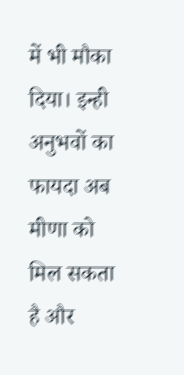में भी मौका दिया। इन्ही अनुभवों का फायदा अब मीणा को मिल सकता है और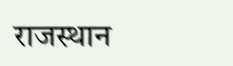राजस्थान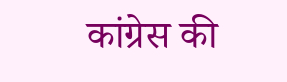कांग्रेस की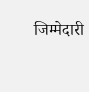जिम्मेदारी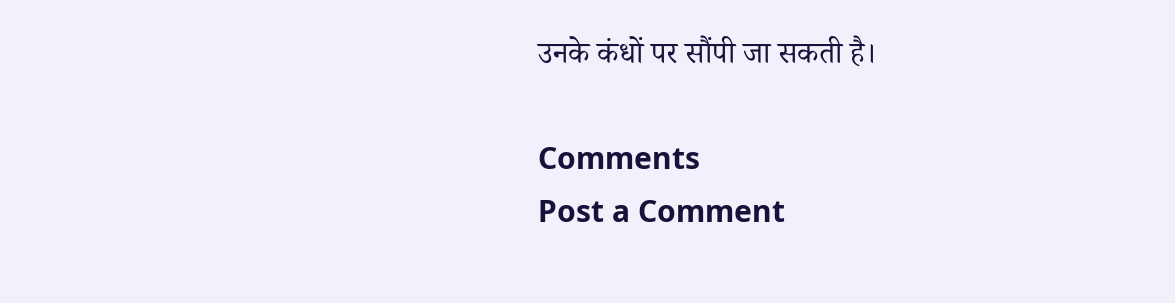उनके कंधों पर सौंपी जा सकती है।

Comments
Post a Comment